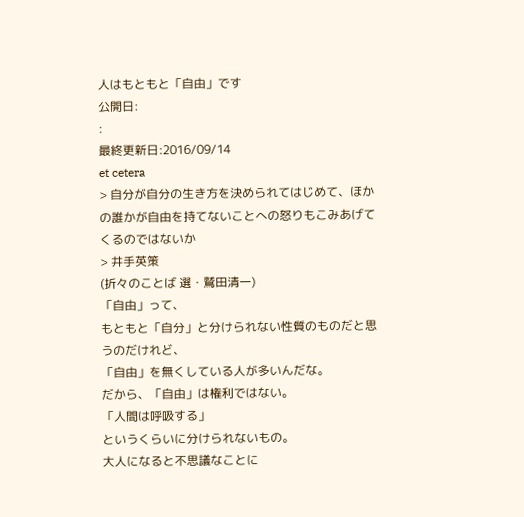人はもともと「自由」です
公開日:
:
最終更新日:2016/09/14
et cetera
> 自分が自分の生き方を決められてはじめて、ほかの誰かが自由を持てないことへの怒りもこみあげてくるのではないか
> 井手英策
(折々のことば 選・鷲田清一)
「自由」って、
もともと「自分」と分けられない性質のものだと思うのだけれど、
「自由」を無くしている人が多いんだな。
だから、「自由」は権利ではない。
「人間は呼吸する」
というくらいに分けられないもの。
大人になると不思議なことに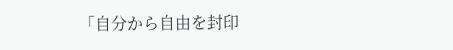「自分から自由を封印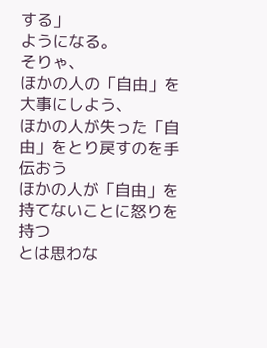する」
ようになる。
そりゃ、
ほかの人の「自由」を大事にしよう、
ほかの人が失った「自由」をとり戻すのを手伝おう
ほかの人が「自由」を持てないことに怒りを持つ
とは思わな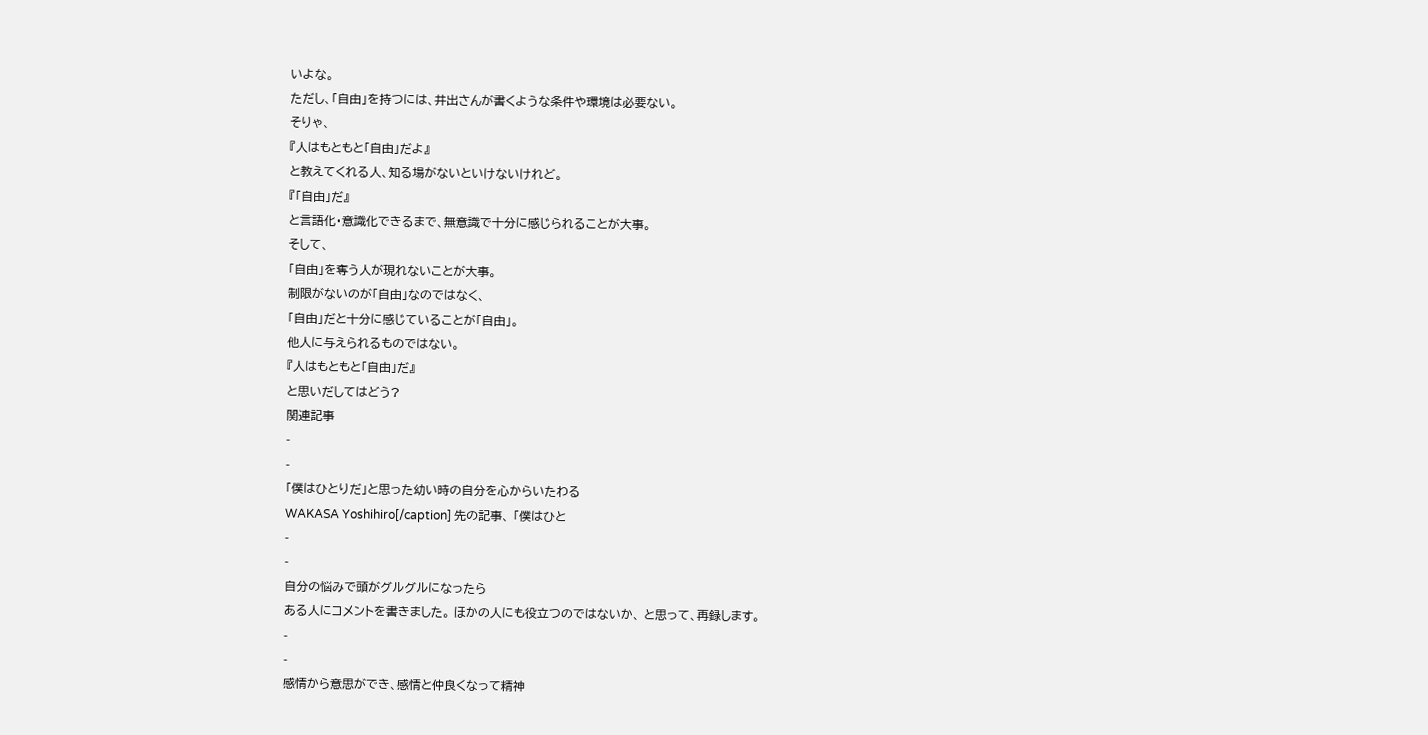いよな。
ただし、「自由」を持つには、井出さんが書くような条件や環境は必要ない。
そりゃ、
『人はもともと「自由」だよ』
と教えてくれる人、知る場がないといけないけれど。
『「自由」だ』
と言語化・意識化できるまで、無意識で十分に感じられることが大事。
そして、
「自由」を奪う人が現れないことが大事。
制限がないのが「自由」なのではなく、
「自由」だと十分に感じていることが「自由」。
他人に与えられるものではない。
『人はもともと「自由」だ』
と思いだしてはどう?
関連記事
-
-
「僕はひとりだ」と思った幼い時の自分を心からいたわる
WAKASA Yoshihiro[/caption] 先の記事、 「僕はひと
-
-
自分の悩みで頭がグルグルになったら
ある人にコメントを書きました。 ほかの人にも役立つのではないか、 と思って、再録します。
-
-
感情から意思ができ、感情と仲良くなって精神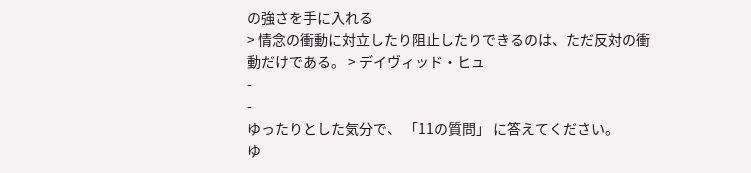の強さを手に入れる
> 情念の衝動に対立したり阻止したりできるのは、ただ反対の衝動だけである。 > デイヴィッド・ヒュ
-
-
ゆったりとした気分で、 「11の質問」 に答えてください。
ゆ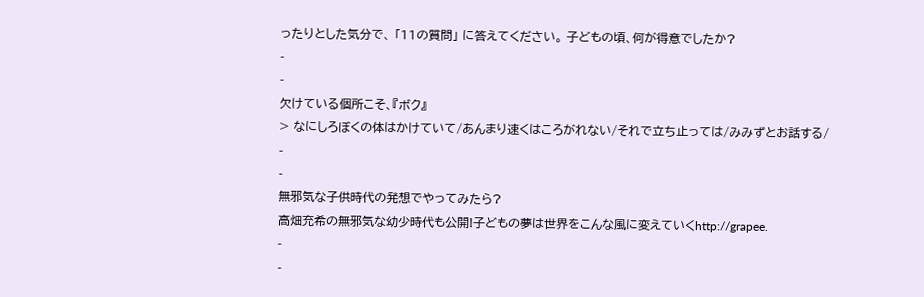ったりとした気分で、 「11の質問」 に答えてください。 子どもの頃、何が得意でしたか?
-
-
欠けている個所こそ、『ボク』
> なにしろぼくの体はかけていて/あんまり速くはころがれない/それで立ち止っては/みみずとお話する/
-
-
無邪気な子供時代の発想でやってみたら?
高畑充希の無邪気な幼少時代も公開!子どもの夢は世界をこんな風に変えていくhttp://grapee.
-
-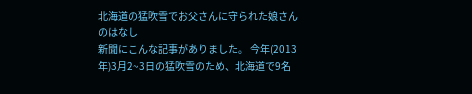北海道の猛吹雪でお父さんに守られた娘さんのはなし
新聞にこんな記事がありました。 今年(2013年)3月2~3日の猛吹雪のため、北海道で9名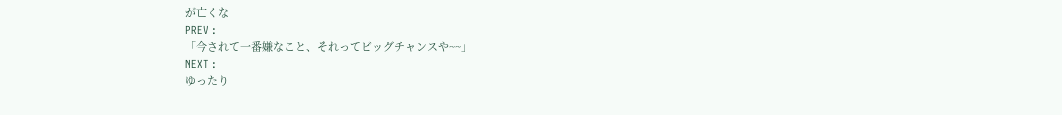が亡くな
PREV :
「今されて一番嫌なこと、それってビッグチャンスや~~」
NEXT :
ゆったり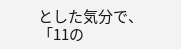とした気分で、 「11の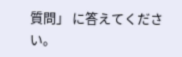質問」 に答えてください。